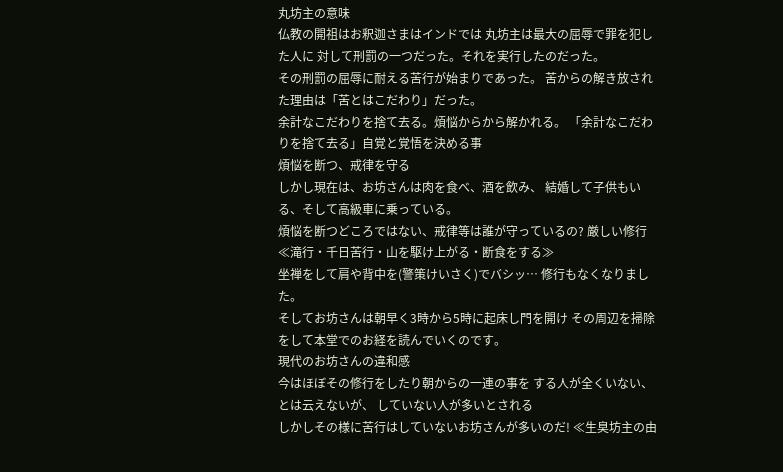丸坊主の意味
仏教の開祖はお釈迦さまはインドでは 丸坊主は最大の屈辱で罪を犯した人に 対して刑罰の一つだった。それを実行したのだった。
その刑罰の屈辱に耐える苦行が始まりであった。 苦からの解き放された理由は「苦とはこだわり」だった。
余計なこだわりを捨て去る。煩悩からから解かれる。 「余計なこだわりを捨て去る」自覚と覚悟を決める事
煩悩を断つ、戒律を守る
しかし現在は、お坊さんは肉を食べ、酒を飲み、 結婚して子供もいる、そして高級車に乗っている。
煩悩を断つどころではない、戒律等は誰が守っているの? 厳しい修行≪滝行・千日苦行・山を駆け上がる・断食をする≫
坐禅をして肩や背中を(警策けいさく)でバシッ… 修行もなくなりました。
そしてお坊さんは朝早く3時から5時に起床し門を開け その周辺を掃除をして本堂でのお経を読んでいくのです。
現代のお坊さんの違和感
今はほぼその修行をしたり朝からの一連の事を する人が全くいない、とは云えないが、 していない人が多いとされる
しかしその様に苦行はしていないお坊さんが多いのだ! ≪生臭坊主の由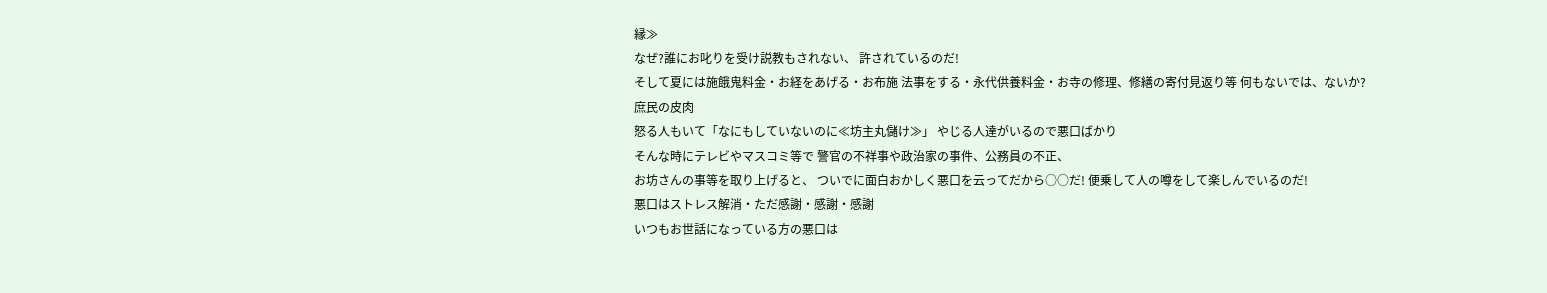縁≫
なぜ?誰にお叱りを受け説教もされない、 許されているのだ!
そして夏には施餓鬼料金・お経をあげる・お布施 法事をする・永代供養料金・お寺の修理、修繕の寄付見返り等 何もないでは、ないか?
庶民の皮肉
怒る人もいて「なにもしていないのに≪坊主丸儲け≫」 やじる人達がいるので悪口ばかり
そんな時にテレビやマスコミ等で 警官の不祥事や政治家の事件、公務員の不正、
お坊さんの事等を取り上げると、 ついでに面白おかしく悪口を云ってだから○○だ! 便乗して人の噂をして楽しんでいるのだ!
悪口はストレス解消・ただ感謝・感謝・感謝
いつもお世話になっている方の悪口は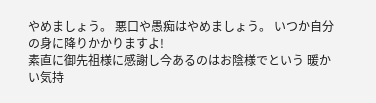やめましょう。 悪口や愚痴はやめましょう。 いつか自分の身に降りかかりますよ!
素直に御先祖様に感謝し今あるのはお陰様でという 暖かい気持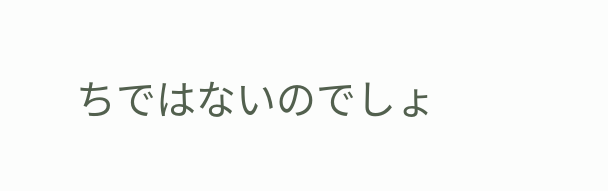ちではないのでしょ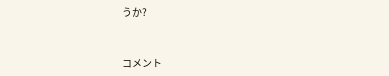うか?


コメント